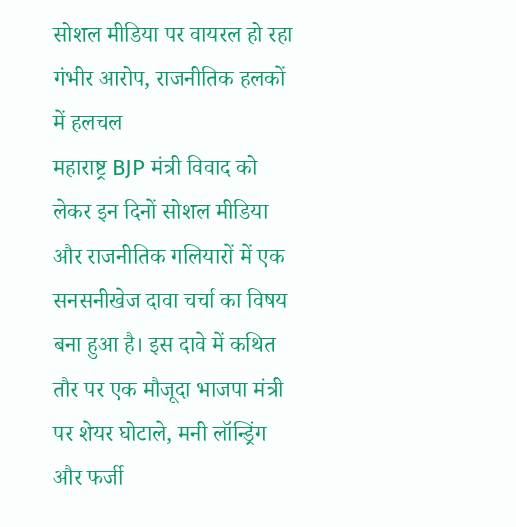सोशल मीडिया पर वायरल हो रहा गंभीर आरोप, राजनीतिक हलकों में हलचल
महाराष्ट्र BJP मंत्री विवाद को लेकर इन दिनों सोशल मीडिया और राजनीतिक गलियारों में एक सनसनीखेज दावा चर्चा का विषय बना हुआ है। इस दावे में कथित तौर पर एक मौजूदा भाजपा मंत्री पर शेयर घोटाले, मनी लॉन्ड्रिंग और फर्जी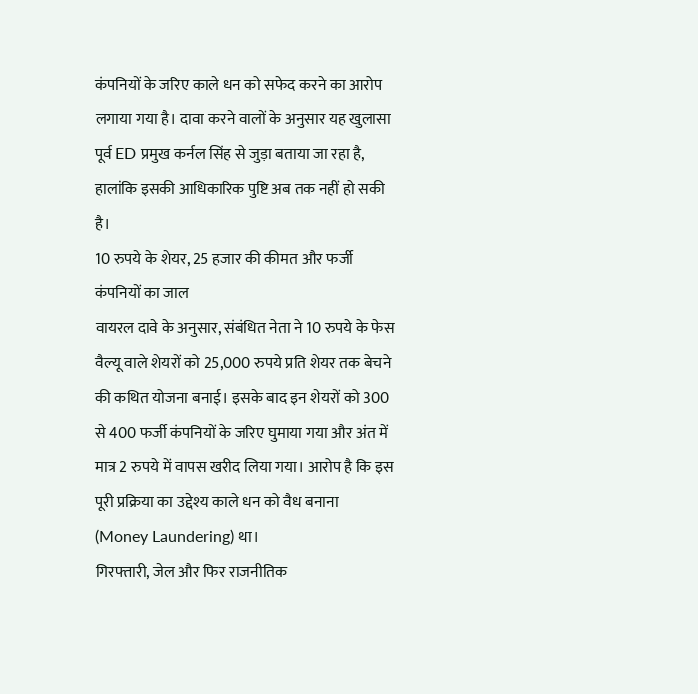कंपनियों के जरिए काले धन को सफेद करने का आरोप लगाया गया है। दावा करने वालों के अनुसार यह खुलासा पूर्व ED प्रमुख कर्नल सिंह से जुड़ा बताया जा रहा है, हालांकि इसकी आधिकारिक पुष्टि अब तक नहीं हो सकी है।
10 रुपये के शेयर, 25 हजार की कीमत और फर्जी कंपनियों का जाल
वायरल दावे के अनुसार, संबंधित नेता ने 10 रुपये के फेस वैल्यू वाले शेयरों को 25,000 रुपये प्रति शेयर तक बेचने की कथित योजना बनाई। इसके बाद इन शेयरों को 300 से 400 फर्जी कंपनियों के जरिए घुमाया गया और अंत में मात्र 2 रुपये में वापस खरीद लिया गया। आरोप है कि इस पूरी प्रक्रिया का उद्देश्य काले धन को वैध बनाना (Money Laundering) था।
गिरफ्तारी, जेल और फिर राजनीतिक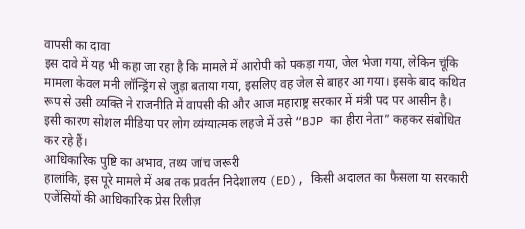वापसी का दावा
इस दावे में यह भी कहा जा रहा है कि मामले में आरोपी को पकड़ा गया, जेल भेजा गया, लेकिन चूंकि मामला केवल मनी लॉन्ड्रिंग से जुड़ा बताया गया, इसलिए वह जेल से बाहर आ गया। इसके बाद कथित रूप से उसी व्यक्ति ने राजनीति में वापसी की और आज महाराष्ट्र सरकार में मंत्री पद पर आसीन है। इसी कारण सोशल मीडिया पर लोग व्यंग्यात्मक लहजे में उसे “BJP का हीरा नेता” कहकर संबोधित कर रहे हैं।
आधिकारिक पुष्टि का अभाव, तथ्य जांच जरूरी
हालांकि, इस पूरे मामले में अब तक प्रवर्तन निदेशालय (ED), किसी अदालत का फैसला या सरकारी एजेंसियों की आधिकारिक प्रेस रिलीज़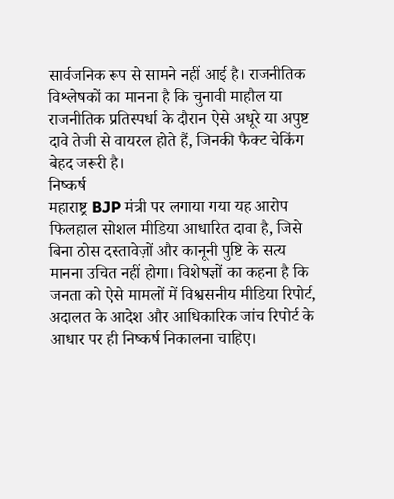सार्वजनिक रूप से सामने नहीं आई है। राजनीतिक विश्लेषकों का मानना है कि चुनावी माहौल या राजनीतिक प्रतिस्पर्धा के दौरान ऐसे अधूरे या अपुष्ट दावे तेजी से वायरल होते हैं, जिनकी फैक्ट चेकिंग बेहद जरूरी है।
निष्कर्ष
महाराष्ट्र BJP मंत्री पर लगाया गया यह आरोप फिलहाल सोशल मीडिया आधारित दावा है, जिसे बिना ठोस दस्तावेज़ों और कानूनी पुष्टि के सत्य मानना उचित नहीं होगा। विशेषज्ञों का कहना है कि जनता को ऐसे मामलों में विश्वसनीय मीडिया रिपोर्ट, अदालत के आदेश और आधिकारिक जांच रिपोर्ट के आधार पर ही निष्कर्ष निकालना चाहिए।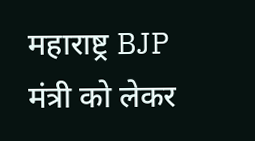महाराष्ट्र BJP मंत्री को लेकर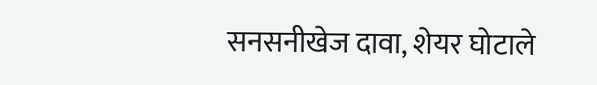सनसनीखेज दावा, शेयर घोटाले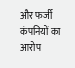और फर्जी कंपनियों का आरोप